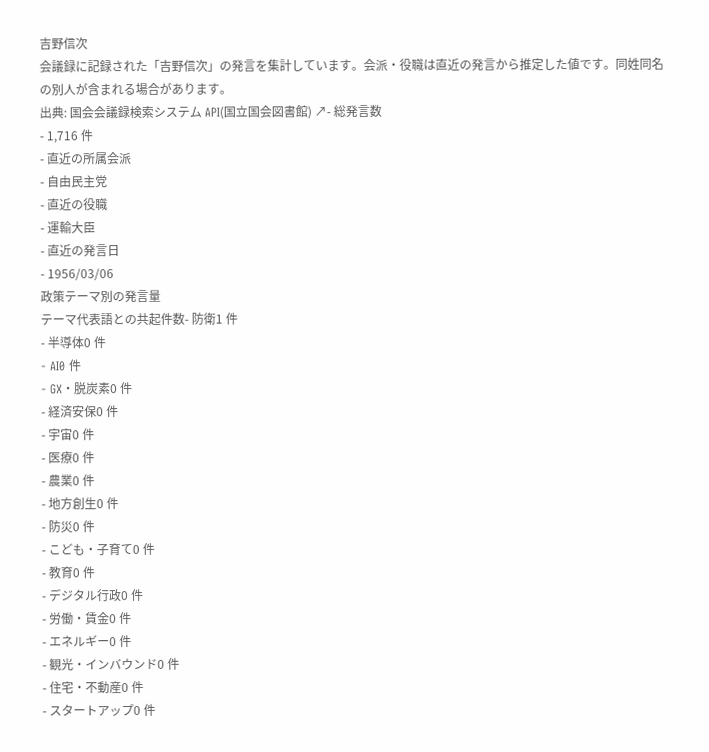吉野信次
会議録に記録された「吉野信次」の発言を集計しています。会派・役職は直近の発言から推定した値です。同姓同名の別人が含まれる場合があります。
出典: 国会会議録検索システム API(国立国会図書館) ↗- 総発言数
- 1,716 件
- 直近の所属会派
- 自由民主党
- 直近の役職
- 運輸大臣
- 直近の発言日
- 1956/03/06
政策テーマ別の発言量
テーマ代表語との共起件数- 防衛1 件
- 半導体0 件
- AI0 件
- GX・脱炭素0 件
- 経済安保0 件
- 宇宙0 件
- 医療0 件
- 農業0 件
- 地方創生0 件
- 防災0 件
- こども・子育て0 件
- 教育0 件
- デジタル行政0 件
- 労働・賃金0 件
- エネルギー0 件
- 観光・インバウンド0 件
- 住宅・不動産0 件
- スタートアップ0 件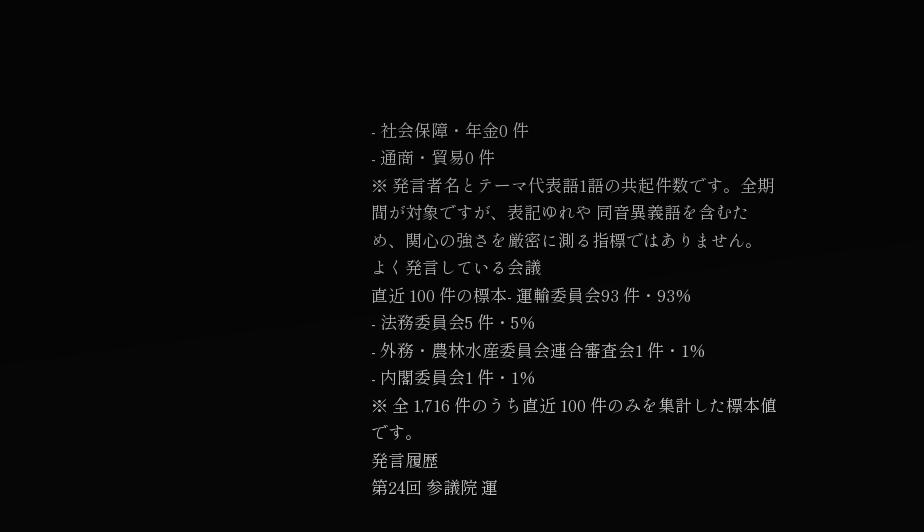- 社会保障・年金0 件
- 通商・貿易0 件
※ 発言者名とテーマ代表語1語の共起件数です。全期間が対象ですが、表記ゆれや 同音異義語を含むため、関心の強さを厳密に測る指標ではありません。
よく発言している会議
直近 100 件の標本- 運輸委員会93 件・93%
- 法務委員会5 件・5%
- 外務・農林水産委員会連合審査会1 件・1%
- 内閣委員会1 件・1%
※ 全 1,716 件のうち直近 100 件のみを集計した標本値です。
発言履歴
第24回 参議院 運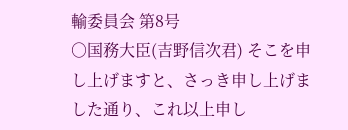輸委員会 第8号
○国務大臣(吉野信次君) そこを申し上げますと、さっき申し上げました通り、これ以上申し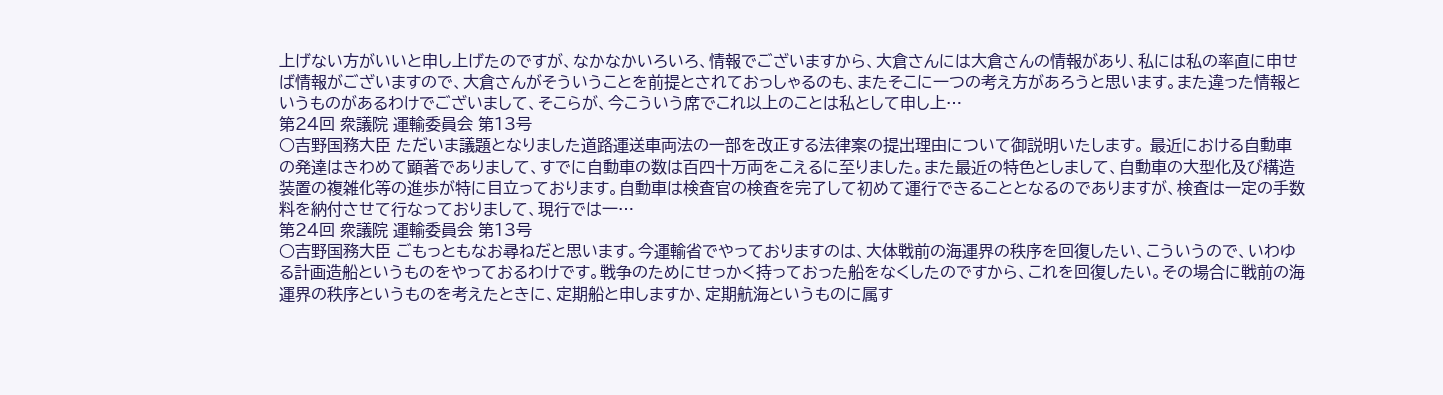上げない方がいいと申し上げたのですが、なかなかいろいろ、情報でございますから、大倉さんには大倉さんの情報があり、私には私の率直に申せば情報がございますので、大倉さんがそういうことを前提とされておっしゃるのも、またそこに一つの考え方があろうと思います。また違った情報というものがあるわけでございまして、そこらが、今こういう席でこれ以上のことは私として申し上…
第24回 衆議院 運輸委員会 第13号
○吉野国務大臣 ただいま議題となりました道路運送車両法の一部を改正する法律案の提出理由について御説明いたします。 最近における自動車の発達はきわめて顕著でありまして、すでに自動車の数は百四十万両をこえるに至りました。また最近の特色としまして、自動車の大型化及び構造装置の複雑化等の進歩が特に目立っております。自動車は検査官の検査を完了して初めて運行できることとなるのでありますが、検査は一定の手数料を納付させて行なっておりまして、現行では一…
第24回 衆議院 運輸委員会 第13号
○吉野国務大臣 ごもっともなお尋ねだと思います。今運輸省でやっておりますのは、大体戦前の海運界の秩序を回復したい、こういうので、いわゆる計画造船というものをやっておるわけです。戦争のためにせっかく持っておった船をなくしたのですから、これを回復したい。その場合に戦前の海運界の秩序というものを考えたときに、定期船と申しますか、定期航海というものに属す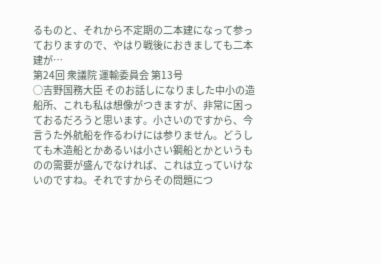るものと、それから不定期の二本建になって参っておりますので、やはり戦後におきましても二本建が…
第24回 衆議院 運輸委員会 第13号
○吉野国務大臣 そのお話しになりました中小の造船所、これも私は想像がつきますが、非常に困っておるだろうと思います。小さいのですから、今言うた外航船を作るわけには参りません。どうしても木造船とかあるいは小さい鋼船とかというものの需要が盛んでなければ、これは立っていけないのですね。それですからその問題につ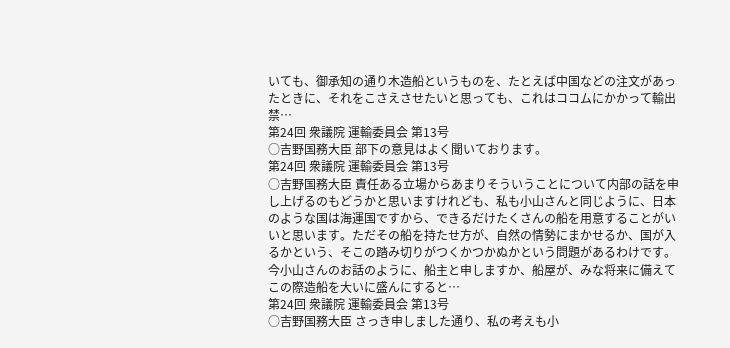いても、御承知の通り木造船というものを、たとえば中国などの注文があったときに、それをこさえさせたいと思っても、これはココムにかかって輸出禁…
第24回 衆議院 運輸委員会 第13号
○吉野国務大臣 部下の意見はよく聞いております。
第24回 衆議院 運輸委員会 第13号
○吉野国務大臣 責任ある立場からあまりそういうことについて内部の話を申し上げるのもどうかと思いますけれども、私も小山さんと同じように、日本のような国は海運国ですから、できるだけたくさんの船を用意することがいいと思います。ただその船を持たせ方が、自然の情勢にまかせるか、国が入るかという、そこの踏み切りがつくかつかぬかという問題があるわけです。今小山さんのお話のように、船主と申しますか、船屋が、みな将来に備えてこの際造船を大いに盛んにすると…
第24回 衆議院 運輸委員会 第13号
○吉野国務大臣 さっき申しました通り、私の考えも小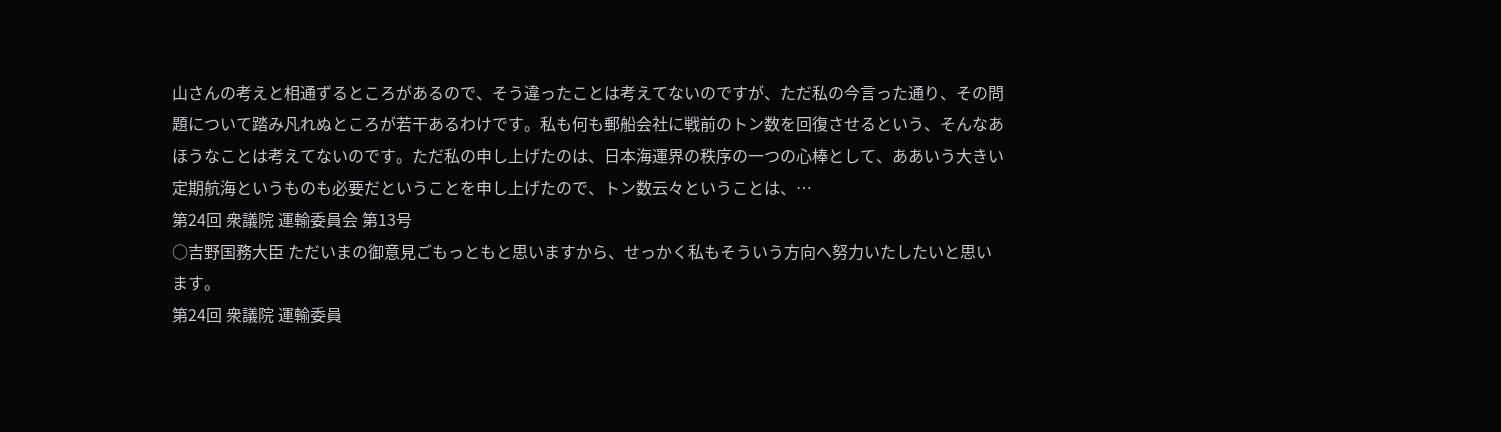山さんの考えと相通ずるところがあるので、そう違ったことは考えてないのですが、ただ私の今言った通り、その問題について踏み凡れぬところが若干あるわけです。私も何も郵船会社に戦前のトン数を回復させるという、そんなあほうなことは考えてないのです。ただ私の申し上げたのは、日本海運界の秩序の一つの心棒として、ああいう大きい定期航海というものも必要だということを申し上げたので、トン数云々ということは、…
第24回 衆議院 運輸委員会 第13号
○吉野国務大臣 ただいまの御意見ごもっともと思いますから、せっかく私もそういう方向へ努力いたしたいと思います。
第24回 衆議院 運輸委員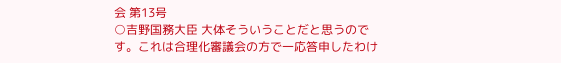会 第13号
○吉野国務大臣 大体そういうことだと思うのです。これは合理化審議会の方で一応答申したわけ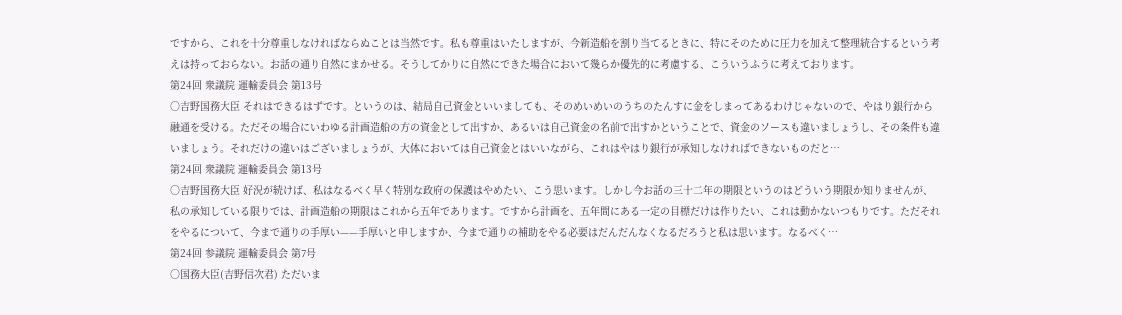ですから、これを十分尊重しなければならぬことは当然です。私も尊重はいたしますが、今新造船を割り当てるときに、特にそのために圧力を加えて整理統合するという考えは持っておらない。お話の通り自然にまかせる。そうしてかりに自然にできた場合において幾らか優先的に考慮する、こういうふうに考えております。
第24回 衆議院 運輸委員会 第13号
○吉野国務大臣 それはできるはずです。というのは、結局自己資金といいましても、そのめいめいのうちのたんすに金をしまってあるわけじゃないので、やはり銀行から融通を受ける。ただその場合にいわゆる計画造船の方の資金として出すか、あるいは自己資金の名前で出すかということで、資金のソースも違いましょうし、その条件も違いましょう。それだけの違いはございましょうが、大体においては自己資金とはいいながら、これはやはり銀行が承知しなければできないものだと…
第24回 衆議院 運輸委員会 第13号
○吉野国務大臣 好況が続けば、私はなるべく早く特別な政府の保護はやめたい、こう思います。しかし今お話の三十二年の期限というのはどういう期限か知りませんが、私の承知している限りでは、計画造船の期限はこれから五年であります。ですから計画を、五年間にある一定の目標だけは作りたい、これは動かないつもりです。ただそれをやるについて、今まで通りの手厚い——手厚いと申しますか、今まで通りの補助をやる必要はだんだんなくなるだろうと私は思います。なるべく…
第24回 参議院 運輸委員会 第7号
○国務大臣(吉野信次君) ただいま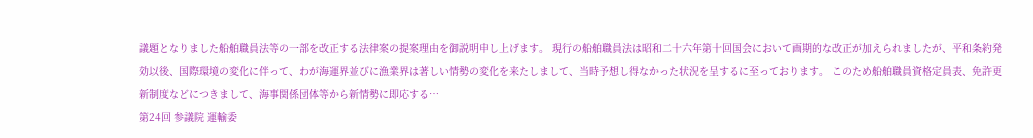議題となりました船舶職員法等の一部を改正する法律案の提案理由を御説明申し上げます。 現行の船舶職員法は昭和二十六年第十回国会において画期的な改正が加えられましたが、平和条約発効以後、国際環境の変化に伴って、わが海運界並びに漁業界は著しい情勢の変化を来たしまして、当時予想し得なかった状況を呈するに至っております。 このため船舶職員資格定員表、免許更新制度などにつきまして、海事関係団体等から新情勢に即応する…
第24回 参議院 運輸委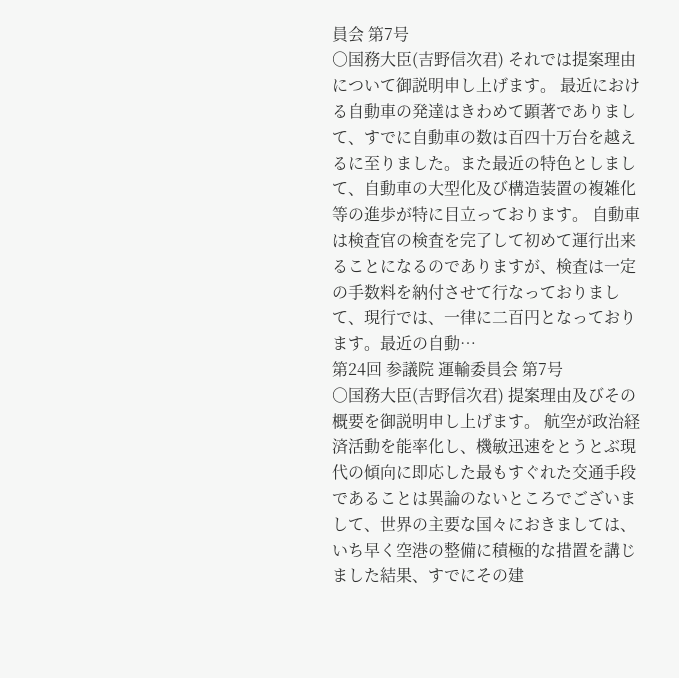員会 第7号
○国務大臣(吉野信次君) それでは提案理由について御説明申し上げます。 最近における自動車の発達はきわめて顕著でありまして、すでに自動車の数は百四十万台を越えるに至りました。また最近の特色としまして、自動車の大型化及び構造装置の複雑化等の進歩が特に目立っております。 自動車は検査官の検査を完了して初めて運行出来ることになるのでありますが、検査は一定の手数料を納付させて行なっておりまして、現行では、一律に二百円となっております。最近の自動…
第24回 参議院 運輸委員会 第7号
○国務大臣(吉野信次君) 提案理由及びその概要を御説明申し上げます。 航空が政治経済活動を能率化し、機敏迅速をとうとぶ現代の傾向に即応した最もすぐれた交通手段であることは異論のないところでございまして、世界の主要な国々におきましては、いち早く空港の整備に積極的な措置を講じました結果、すでにその建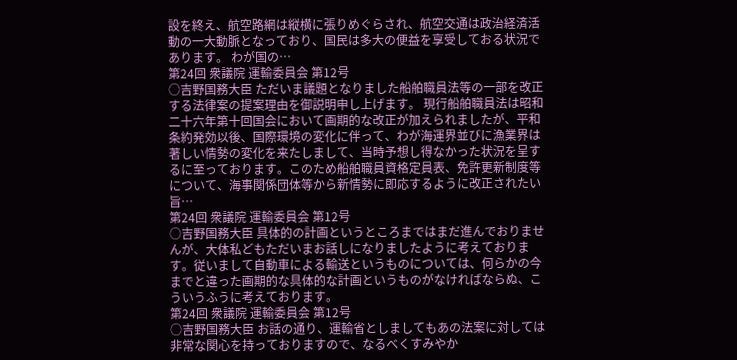設を終え、航空路網は縦横に張りめぐらされ、航空交通は政治経済活動の一大動脈となっており、国民は多大の便益を享受しておる状況であります。 わが国の…
第24回 衆議院 運輸委員会 第12号
○吉野国務大臣 ただいま議題となりました船舶職員法等の一部を改正する法律案の提案理由を御説明申し上げます。 現行船舶職員法は昭和二十六年第十回国会において画期的な改正が加えられましたが、平和条約発効以後、国際環境の変化に伴って、わが海運界並びに漁業界は著しい情勢の変化を来たしまして、当時予想し得なかった状況を呈するに至っております。このため船舶職員資格定員表、免許更新制度等について、海事関係団体等から新情勢に即応するように改正されたい旨…
第24回 衆議院 運輸委員会 第12号
○吉野国務大臣 具体的の計画というところまではまだ進んでおりませんが、大体私どもただいまお話しになりましたように考えております。従いまして自動車による輸送というものについては、何らかの今までと違った画期的な具体的な計画というものがなければならぬ、こういうふうに考えております。
第24回 衆議院 運輸委員会 第12号
○吉野国務大臣 お話の通り、運輸省としましてもあの法案に対しては非常な関心を持っておりますので、なるべくすみやか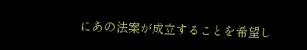にあの法案が成立することを希望し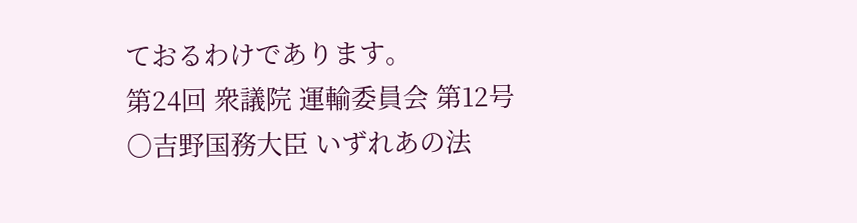ておるわけであります。
第24回 衆議院 運輸委員会 第12号
○吉野国務大臣 いずれあの法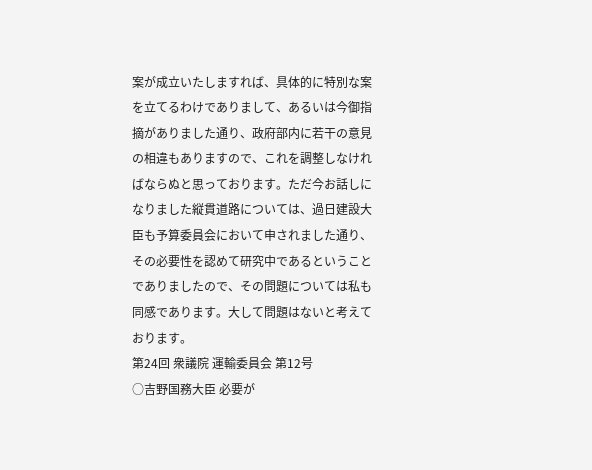案が成立いたしますれば、具体的に特別な案を立てるわけでありまして、あるいは今御指摘がありました通り、政府部内に若干の意見の相違もありますので、これを調整しなければならぬと思っております。ただ今お話しになりました縦貫道路については、過日建設大臣も予算委員会において申されました通り、その必要性を認めて研究中であるということでありましたので、その問題については私も同感であります。大して問題はないと考えております。
第24回 衆議院 運輸委員会 第12号
○吉野国務大臣 必要が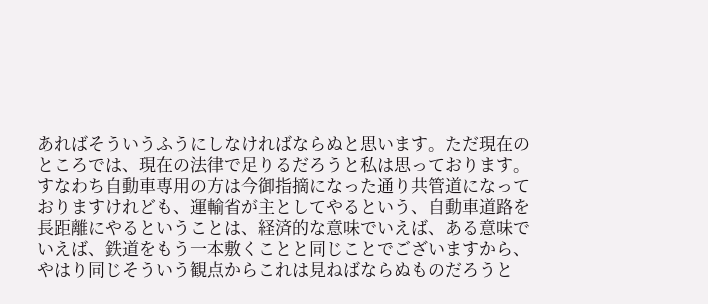あればそういうふうにしなければならぬと思います。ただ現在のところでは、現在の法律で足りるだろうと私は思っております。すなわち自動車専用の方は今御指摘になった通り共管道になっておりますけれども、運輸省が主としてやるという、自動車道路を長距離にやるということは、経済的な意味でいえば、ある意味でいえば、鉄道をもう一本敷くことと同じことでございますから、やはり同じそういう観点からこれは見ねばならぬものだろうと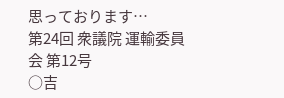思っております…
第24回 衆議院 運輸委員会 第12号
○吉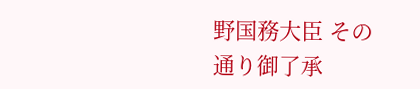野国務大臣 その通り御了承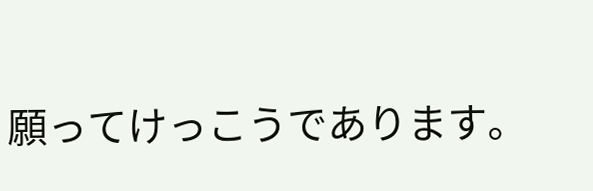願ってけっこうであります。